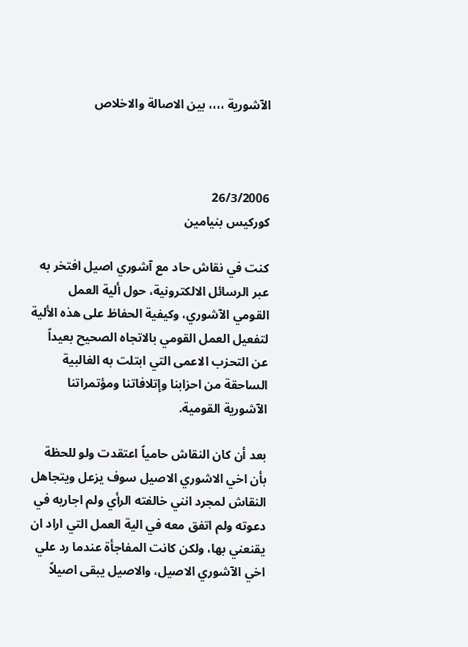الآشورية ،،،، بين الاصالة والاخلاص



26/3/2006
كوركيس بنيامين

كنت في نقاش حاد مع آشوري اصيل افتخر به عبر الرسائل الالكترونية، حول ألية العمل القومي الآشوري، وكيفية الحفاظ على هذه الألية لتفعيل العمل القومي بالاتجاه الصحيح بعيداً عن التحزب الاعمى التي ابتلت به الغالبية الساحقة من احزابنا وإتلافاتنا ومؤتمراتنا الآشورية القومية.

بعد أن كان النقاش حامياً اعتقدت ولو للحظة بأن اخي الاشوري الاصيل سوف يزعل ويتجاهل النقاش لمجرد انني خالفته الرأي ولم اجاريه في دعوته ولم اتفق معه في الية العمل التي اراد ان يقنعني بها، ولكن كانت المفاجأة عندما رد علي اخي الآشوري الاصيل، والاصيل يبقى اصيلاً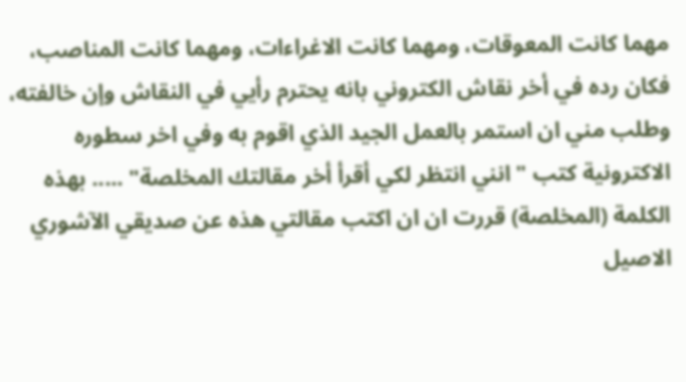مهما كانت المعوقات، ومهما كانت الاغراءات، ومهما كانت المناصب، فكان رده في أخر نقاش الكتروني بانه يحترم رأيي في النقاش وإن خالفته، وطلب مني ان استمر بالعمل الجيد الذي اقوم به وفي اخر سطوره الاكترونية كتب " انني انتظر لكي أقرأ أخر مقالتك المخلصة" ..... بهذه الكلمة (المخلصة) قررت ان ان اكتب مقالتي هذه عن صديقي الآشوري الاصيل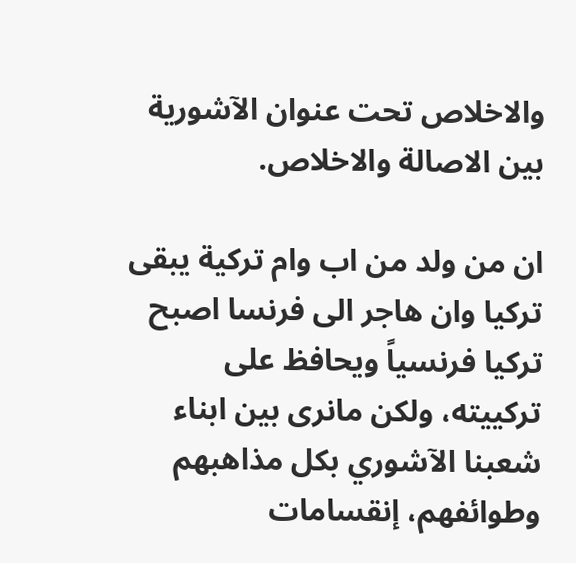والاخلاص تحت عنوان الآشورية بين الاصالة والاخلاص.

ان من ولد من اب وام تركية يبقى تركيا وان هاجر الى فرنسا اصبح تركيا فرنسياً ويحافظ على تركييته، ولكن مانرى بين ابناء شعبنا الآشوري بكل مذاهبهم وطوائفهم، إنقسامات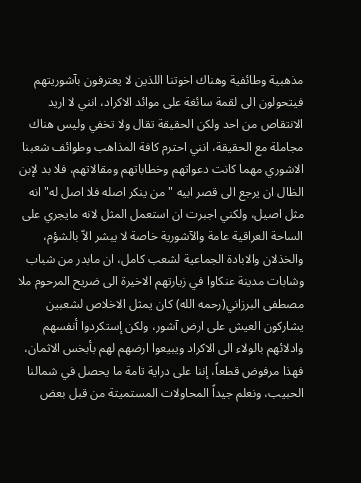مذهبية وطائفية وهناك اخوتنا اللذين لا يعترفون بآشوريتهم فيتحولون الى لقمة سائغة على موائد الاكراد، انني لا اريد الانتقاص من احد ولكن الحقيقة تقال ولا تخفي وليس هناك مجاملة مع الحقيقة، انني احترم كافة المذاهب وطوائف شعبنا الاشوري مهما كانت دعواتهم وخطاباتهم ومقالاتهم، فلا بد لإبن الظال ان يرجع الى قصر ابيه "من ينكر اصله فلا اصل له" انه مثل اصيل، ولكني اجبرت ان استعمل المثل لانه مايجري على الساحة العراقية عامة والآشورية خاصة لا يبشر الاّ بالشؤم، والخذلان والابادة الجماعية لشعب كامل، ان مابدر من شباب وشابات مدينة عنكاوا في زيارتهم الاخيرة الى ضريح المرحوم ملا مصطفى البرزاني(رحمه الله) كان يمثل الاخلاص لشعبين يشاركون العيش على ارض آشور، ولكن إستكردوا أنفسهم وادلائهم بالولاء الى الاكراد ويبيعوا ارضهم لهم بأبخس الاثمان، فهذا مرفوض قطعاً، إننا على دراية تامة ما يحصل في شمالنا الحبيب، ونعلم جيداً المحاولات المستميتة من قبل بعض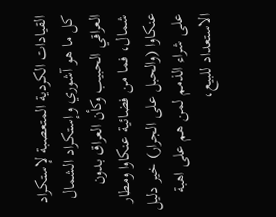القيادات الكردية المتعصبة لإستكراد كل ما هو آشوري وإستكراد الشمال العراقي الحبيب وكأن العراق بدون شمال، فما من فضائية عنكاوا ومطار عنكاوا (والحبل على الجرار) خير دليل على شراء الذمم لمن هم على اهبة الاستعداد للبيع،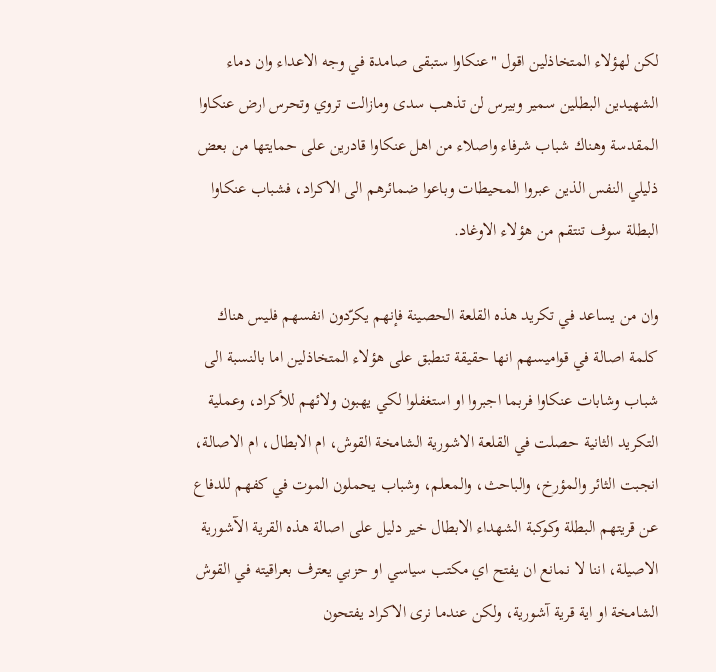لكن لهؤلاء المتخاذلين اقول "عنكاوا ستبقى صامدة في وجه الاعداء وان دماء الشهيدين البطلين سمير وبيرس لن تذهب سدى ومازالت تروي وتحرس ارض عنكاوا المقدسة وهناك شباب شرفاء واصلاء من اهل عنكاوا قادرين على حمايتها من بعض ذليلي النفس الذين عبروا المحيطات وباعوا ضمائرهم الى الاكراد، فشباب عنكاوا البطلة سوف تنتقم من هؤلاء الاوغاد.

وان من يساعد في تكريد هذه القلعة الحصينة فإنهم يكرّدون انفسهم فليس هناك كلمة اصالة في قواميسهم انها حقيقة تنطبق على هؤلاء المتخاذلين اما بالنسبة الى شباب وشابات عنكاوا فربما اجبروا او استغفلوا لكي يهبون ولائهم للأكراد، وعملية التكريد الثانية حصلت في القلعة الاشورية الشامخة القوش، ام الابطال، ام الاصالة، انجبت الثائر والمؤرخ، والباحث، والمعلم، وشباب يحملون الموت في كفهم للدفاع عن قريتهم البطلة وكوكبة الشهداء الابطال خير دليل على اصالة هذه القرية الآشورية الاصيلة، اننا لا نمانع ان يفتح اي مكتب سياسي او حزبي يعترف بعراقيته في القوش الشامخة او اية قرية آشورية، ولكن عندما نرى الاكراد يفتحون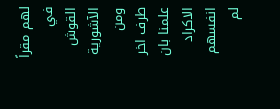لهم مقراً في القوش الآشورية ومن طرف اخر علمنا بان الاكراد انفسهم لم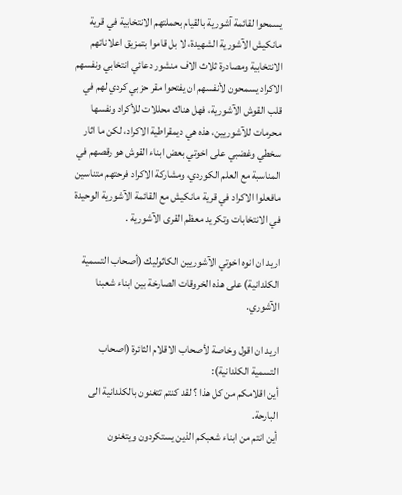يسمحوا لقائمة آشورية بالقيام بحملتهم الانتخابية في قرية مانكيش الآشورية الشهيدة، لا بل قاموا بتمزيق اعلاناتهم الانتخابية ومصادرة ثلاث الاف منشور دعائي انتخابي ونفسهم الاكراد يسمحون لأنفسهم ان يفتحوا مقر حزبي كردي لهم في قلب القوش الآشورية، فهل هناك محللات للأكراد ونفسها محرمات للآشوريين، هذه هي ديمقراطية الاكراد، لكن ما اثار سخطي وغضبي على اخوتي بعض ابناء القوش هو رقصهم في المناسبة مع العلم الكوردي، ومشاركة الاكراد فرحتهم متناسين مافعلوا الاكراد في قرية مانكيش مع القائمة الآشورية الوحيدة في الانتخابات وتكريد معظم القرى الآشورية .

اريد ان انوه اخوتي الآشوريين الكاثوليك (أصحاب التسمية الكلدانية) على هذه الخروقات الصارخة بين ابناء شعبنا الآشوري.

اريد ان اقول وخاصة لأصحاب الاقلام الثائرة (اصحاب التسمية الكلدانية):
أين اقلامكم من كل هذا ؟ لقد كنتم تتغنون بالكلدانية الى البارحة.
أين انتم من ابناء شعبكم الذين يستكردون ويتغنون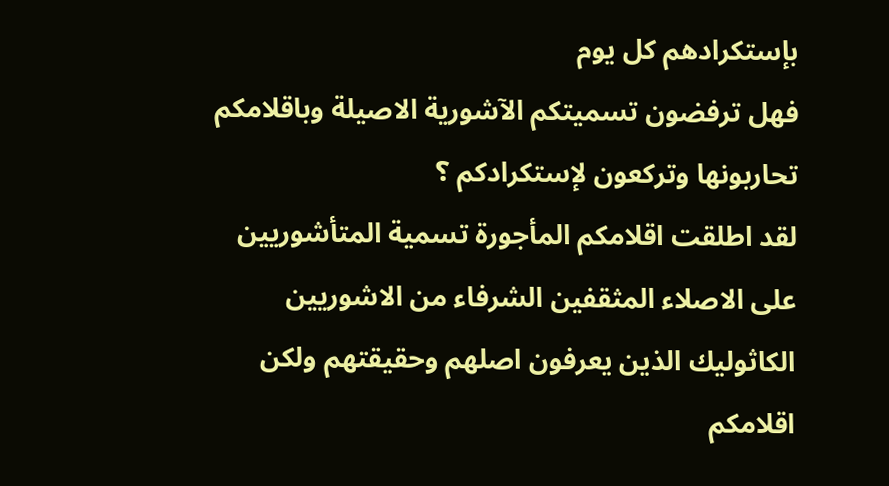بإستكرادهم كل يوم
فهل ترفضون تسميتكم الآشورية الاصيلة وباقلامكم تحاربونها وتركعون لإستكرادكم ؟
لقد اطلقت اقلامكم المأجورة تسمية المتأشوريين على الاصلاء المثقفين الشرفاء من الاشوريين الكاثوليك الذين يعرفون اصلهم وحقيقتهم ولكن اقلامكم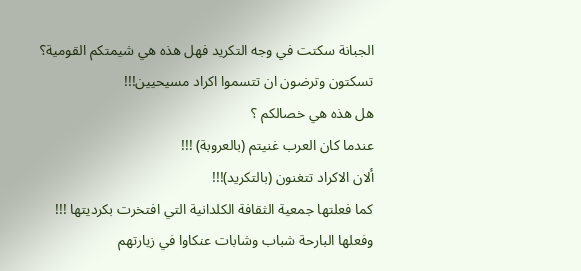الجبانة سكتت في وجه التكريد فهل هذه هي شيمتكم القومية؟
تسكتون وترضون ان تتسموا اكراد مسيحيين!!!
هل هذه هي خصالكم ؟
عندما كان العرب غنيتم (بالعروبة) !!!
ألان الاكراد تتغنون (بالتكريد)!!!
كما فعلتها جمعية الثقافة الكلدانية التي افتخرت بكرديتها !!!
وفعلها البارحة شباب وشابات عنكاوا في زيارتهم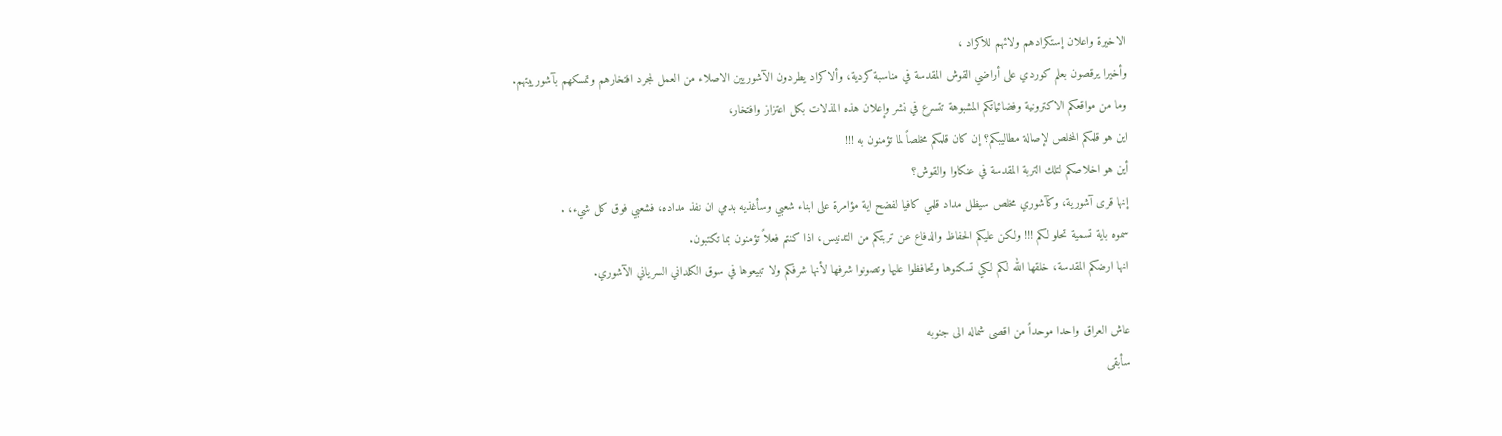الاخيرة واعلان إستكرادهم ولائهم للاكراد ،
وأخيرا يرقصون بعلم كوردي على أراضي القوش المقدسة في مناسبة كردية، وألاكراد يطردون الآشوريين الاصلاء من العمل لمجرد افتخارهم وتمسكهم بآشورييتهم.
وما من مواقعكم الاكترونية وفضائياتكم المشبوهة تتسرع في نشر وإعلان هذه المذلات بكل اعتزاز وافتخار،
اين هو قلمكم المخلص لإصالة مطاليبكم؟ إن كان قلمكم مخلصاً لما تؤمنون به !!!
أين هو اخلاصكم لتلك التربة المقدسة في عنكاوا والقوش؟
إنها قرى آشورية، وكآشوري مخلص سيظل مداد قلمي كافيا لفضح اية مؤامرة على ابناء شعبي وسأغذيه بدمي ان نفذ مداده، فشعبي فوق كل شيء، .
سموه باية تسمية تحلو لكم !!! ولكن عليكم الحفاظ والدفاع عن تربتكم من التدنيس، اذا كنتم فعلاً تؤمنون بما تكتبون.
انها ارضكم المقدسة، خلقها الله لكم لكي تسكنوها وتحافظوا عليها وتصونوا شرفها لأنها شرفكم ولا تبيعوها في سوق الكلداني السرياني الآشوري.

عاش العراق واحدا موحداً من اقصى شماله الى جنوبه
سأبقى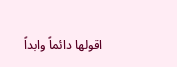اقولها دائماً وابداً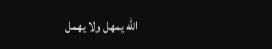الله يمهل ولا يهمل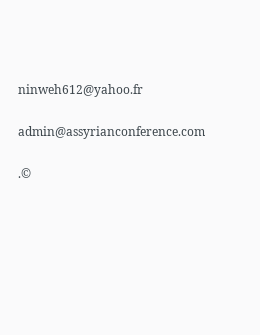ninweh612@yahoo.fr

admin@assyrianconference.com

.©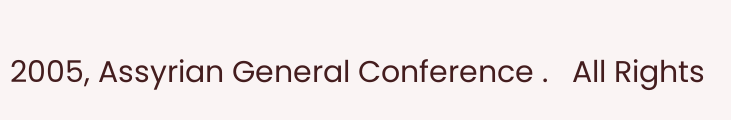2005, Assyrian General Conference .   All Rights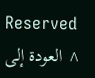Reserved
^ العودة إلى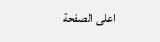اعلى الصفحة